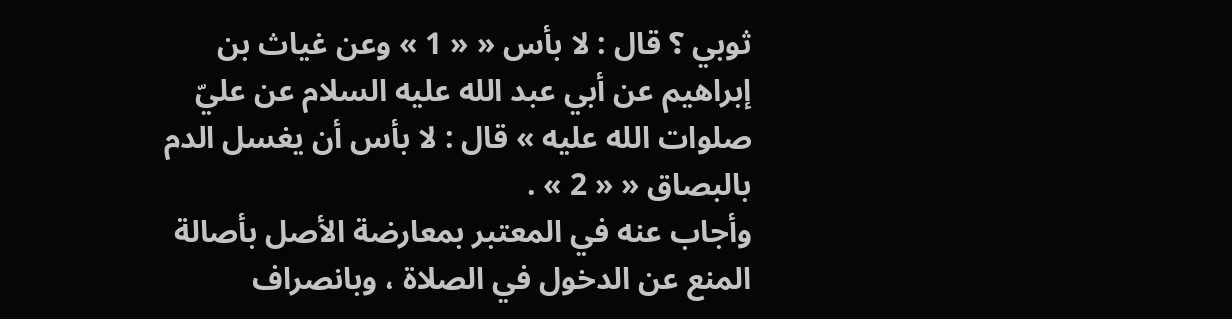ثوبي ؟ قال : لا بأس « « 1 » وعن غياث بن إبراهيم عن أبي عبد الله عليه السلام عن عليّ صلوات الله عليه » قال : لا بأس أن يغسل الدم بالبصاق « « 2 » .
وأجاب عنه في المعتبر بمعارضة الأصل بأصالة المنع عن الدخول في الصلاة ، وبانصراف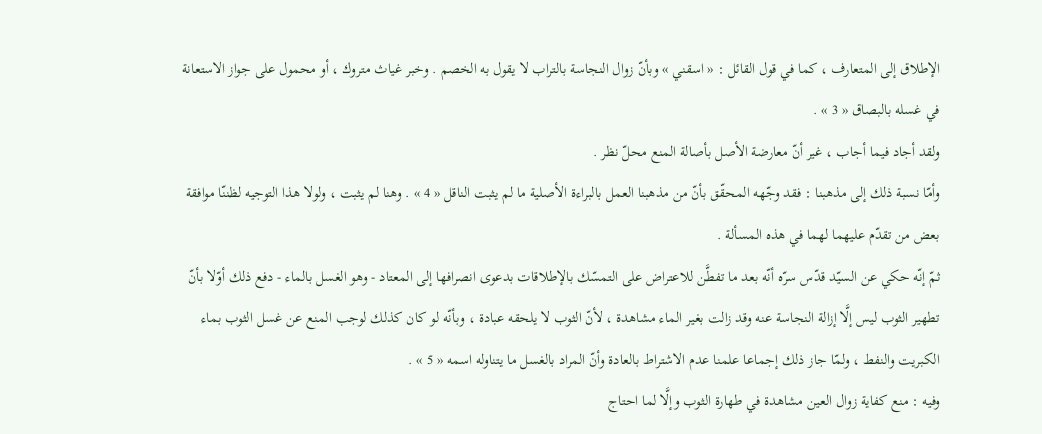الإطلاق إلى المتعارف ، كما في قول القائل : « اسقني » وبأنّ زوال النجاسة بالتراب لا يقول به الخصم . وخبر غياث متروك ، أو محمول على جواز الاستعانة في غسله بالبصاق « 3 » .
ولقد أجاد فيما أجاب ، غير أنّ معارضة الأصل بأصالة المنع محلّ نظر .
وأمّا نسبة ذلك إلى مذهبنا : فقد وجّهه المحقّق بأنّ من مذهبنا العمل بالبراءة الأصلية ما لم يثبت الناقل « 4 » . وهنا لم يثبت ، ولولا هذا التوجيه لظننّا موافقة بعض من تقدّم عليهما لهما في هذه المسألة .
ثمّ إنّه حكي عن السيّد قدّس سرّه أنّه بعد ما تفطَّن للاعتراض على التمسّك بالإطلاقات بدعوى انصرافها إلى المعتاد - وهو الغسل بالماء - دفع ذلك أوّلا بأنّ تطهير الثوب ليس إلَّا إزالة النجاسة عنه وقد زالت بغير الماء مشاهدة ، لأنّ الثوب لا يلحقه عبادة ، وبأنّه لو كان كذلك لوجب المنع عن غسل الثوب بماء الكبريت والنفط ، ولمّا جاز ذلك إجماعا علمنا عدم الاشتراط بالعادة وأنّ المراد بالغسل ما يتناوله اسمه « 5 » .
وفيه : منع كفاية زوال العين مشاهدة في طهارة الثوب وإلَّا لما احتاج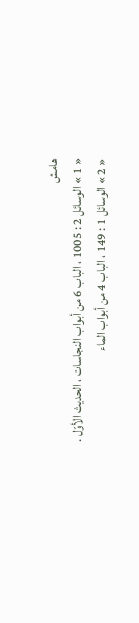هامش
« 1 » الوسائل 2 : 1005 ، الباب 6 من أبواب النجاسات ، الحديث الأوّل .
« 2 » الوسائل 1 : 149 ، الباب 4 من أبواب الماء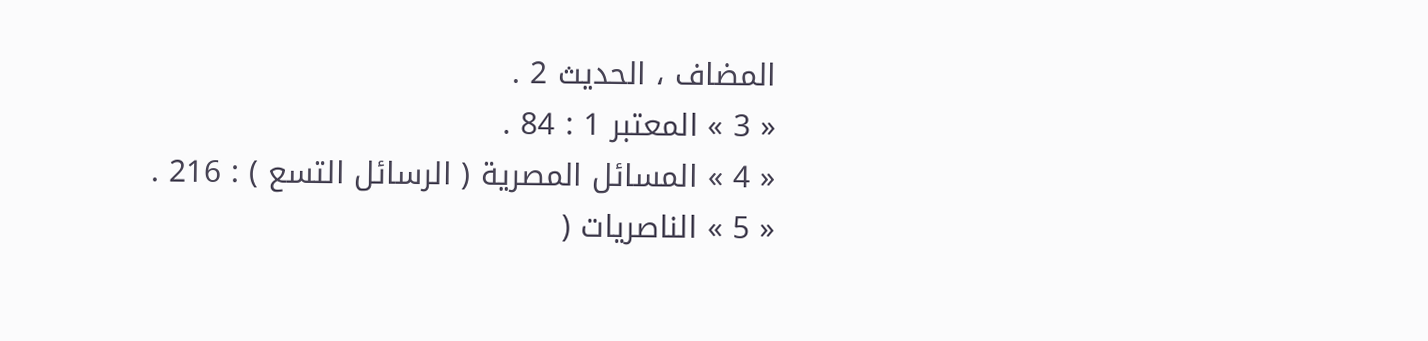المضاف ، الحديث 2 .
« 3 » المعتبر 1 : 84 .
« 4 » المسائل المصرية ( الرسائل التسع ) : 216 .
« 5 » الناصريات (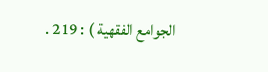الجوامع الفقهية ) : 219 .